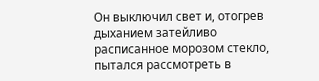Он выключил свет и, отогрев дыханием затейливо расписанное морозом стекло, пытался рассмотреть в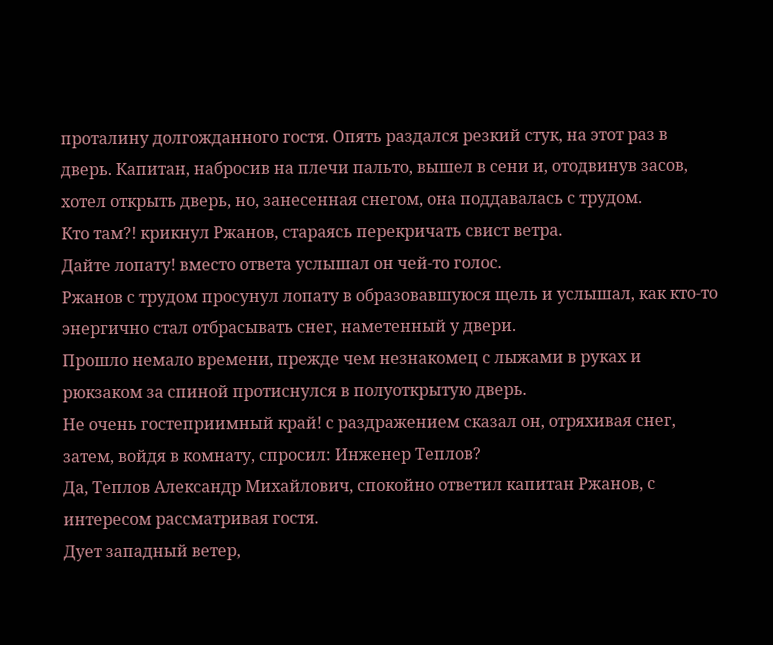проталину долгожданного гостя. Опять раздался резкий стук, на этот раз в дверь. Капитан, набросив на плечи пальто, вышел в сени и, отодвинув засов, хотел открыть дверь, но, занесенная снегом, она поддавалась с трудом.
Кто там?! крикнул Ржанов, стараясь перекричать свист ветра.
Дайте лопату! вместо ответа услышал он чей-то голос.
Ржанов с трудом просунул лопату в образовавшуюся щель и услышал, как кто-то энергично стал отбрасывать снег, наметенный у двери.
Прошло немало времени, прежде чем незнакомец с лыжами в руках и рюкзаком за спиной протиснулся в полуоткрытую дверь.
Не очень гостеприимный край! с раздражением сказал он, отряхивая снег, затем, войдя в комнату, спросил: Инженер Теплов?
Да, Теплов Александр Михайлович, спокойно ответил капитан Ржанов, с интересом рассматривая гостя.
Дует западный ветер,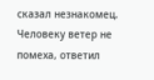сказал незнакомец.
Человеку ветер не помеха, ответил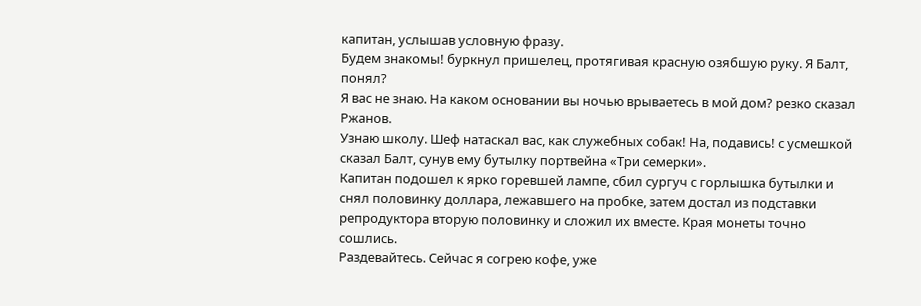капитан, услышав условную фразу.
Будем знакомы! буркнул пришелец, протягивая красную озябшую руку. Я Балт, понял?
Я вас не знаю. На каком основании вы ночью врываетесь в мой дом? резко сказал Ржанов.
Узнаю школу. Шеф натаскал вас, как служебных собак! На, подавись! с усмешкой сказал Балт, сунув ему бутылку портвейна «Три семерки».
Капитан подошел к ярко горевшей лампе, сбил сургуч с горлышка бутылки и снял половинку доллара, лежавшего на пробке, затем достал из подставки репродуктора вторую половинку и сложил их вместе. Края монеты точно сошлись.
Раздевайтесь. Сейчас я согрею кофе, уже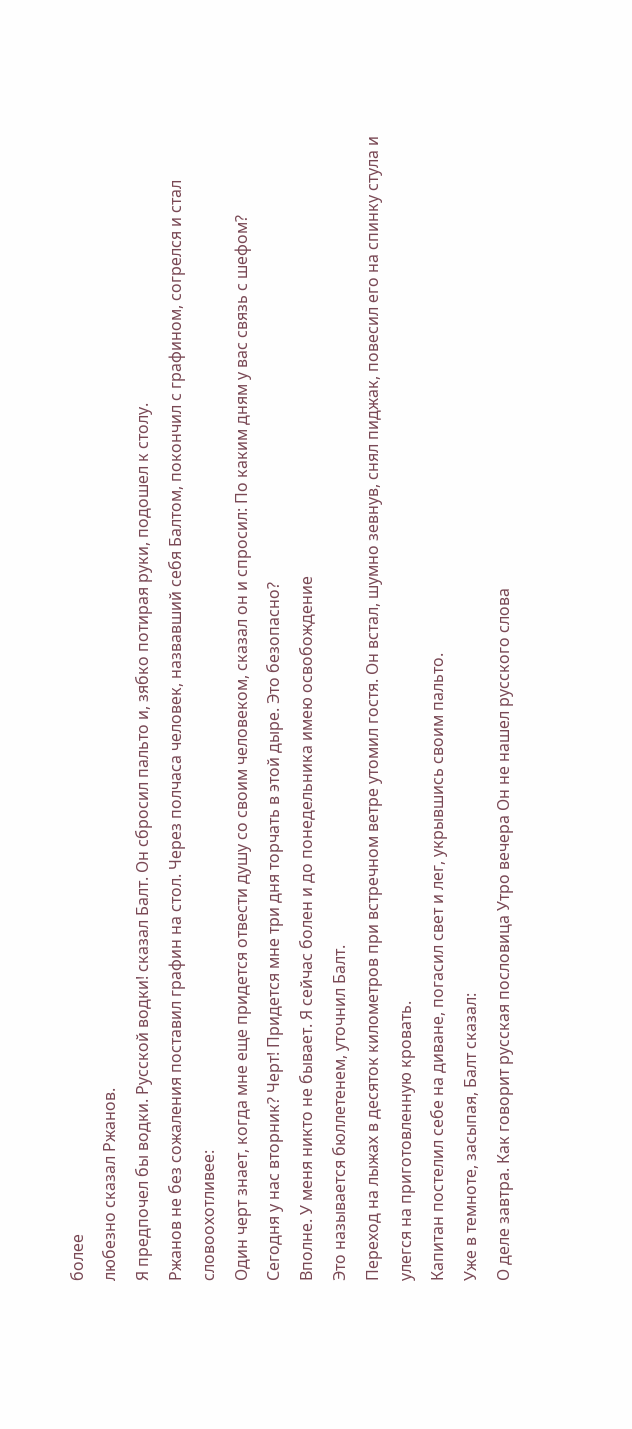более
любезно сказал Ржанов.
Я предпочел бы водки. Русской водки! сказал Балт. Он сбросил пальто и, зябко потирая руки, подошел к столу.
Ржанов не без сожаления поставил графин на стол. Через полчаса человек, назвавший себя Балтом, покончил с графином, согрелся и стал словоохотливее:
Один черт знает, когда мне еще придется отвести душу со своим человеком, сказал он и спросил: По каким дням у вас связь с шефом?
Сегодня у нас вторник? Черт! Придется мне три дня торчать в этой дыре. Это безопасно?
Вполне. У меня никто не бывает. Я сейчас болен и до понедельника имею освобождение
Это называется бюллетенем, уточнил Балт.
Переход на лыжах в десяток километров при встречном ветре утомил гостя. Он встал, шумно зевнув, снял пиджак, повесил его на спинку стула и улегся на приготовленную кровать.
Капитан постелил себе на диване, погасил свет и лег, укрывшись своим пальто.
Уже в темноте, засыпая, Балт сказал:
О деле завтра. Как говорит русская пословица Утро вечера Он не нашел русского слова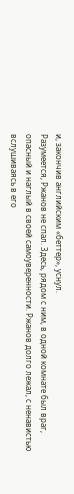и, закончив английским «беттер», уснул.
Разумеется, Ржанов не спал. Здесь, рядом с ним, в одной комнате был враг, опасный и наглый в своей самоуверенности. Ржанов долго лежал, с ненавистью вслушиваясь в его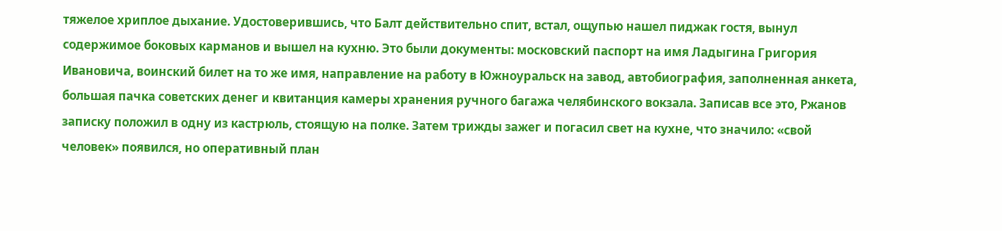тяжелое хриплое дыхание. Удостоверившись, что Балт действительно спит, встал, ощупью нашел пиджак гостя, вынул содержимое боковых карманов и вышел на кухню. Это были документы: московский паспорт на имя Ладыгина Григория Ивановича, воинский билет на то же имя, направление на работу в Южноуральск на завод, автобиография, заполненная анкета, большая пачка советских денег и квитанция камеры хранения ручного багажа челябинского вокзала. Записав все это, Ржанов записку положил в одну из кастрюль, стоящую на полке. Затем трижды зажег и погасил свет на кухне, что значило: «свой человек» появился, но оперативный план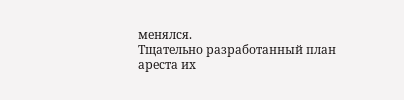менялся.
Тщательно разработанный план ареста их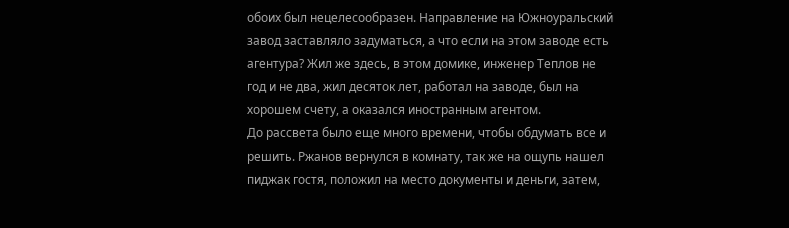обоих был нецелесообразен. Направление на Южноуральский завод заставляло задуматься, а что если на этом заводе есть агентура? Жил же здесь, в этом домике, инженер Теплов не год и не два, жил десяток лет, работал на заводе, был на хорошем счету, а оказался иностранным агентом.
До рассвета было еще много времени, чтобы обдумать все и решить. Ржанов вернулся в комнату, так же на ощупь нашел пиджак гостя, положил на место документы и деньги, затем,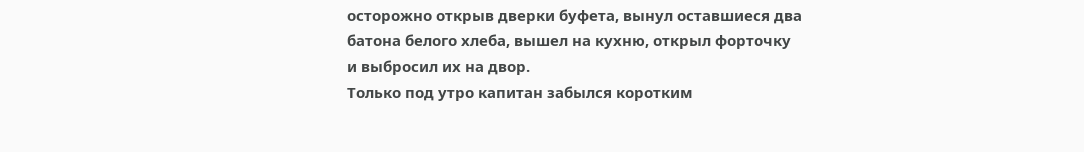осторожно открыв дверки буфета, вынул оставшиеся два батона белого хлеба, вышел на кухню, открыл форточку и выбросил их на двор.
Только под утро капитан забылся коротким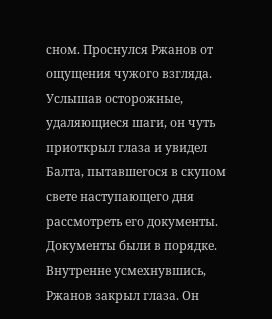сном. Проснулся Ржанов от ощущения чужого взгляда. Услышав осторожные, удаляющиеся шаги, он чуть приоткрыл глаза и увидел Балта, пытавшегося в скупом свете наступающего дня рассмотреть его документы.
Документы были в порядке. Внутренне усмехнувшись, Ржанов закрыл глаза. Он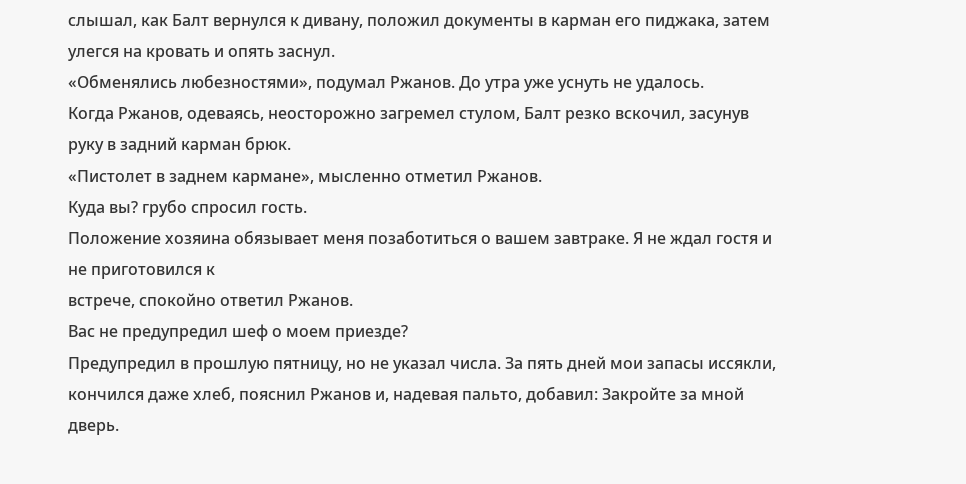слышал, как Балт вернулся к дивану, положил документы в карман его пиджака, затем улегся на кровать и опять заснул.
«Обменялись любезностями», подумал Ржанов. До утра уже уснуть не удалось.
Когда Ржанов, одеваясь, неосторожно загремел стулом, Балт резко вскочил, засунув руку в задний карман брюк.
«Пистолет в заднем кармане», мысленно отметил Ржанов.
Куда вы? грубо спросил гость.
Положение хозяина обязывает меня позаботиться о вашем завтраке. Я не ждал гостя и не приготовился к
встрече, спокойно ответил Ржанов.
Вас не предупредил шеф о моем приезде?
Предупредил в прошлую пятницу, но не указал числа. За пять дней мои запасы иссякли, кончился даже хлеб, пояснил Ржанов и, надевая пальто, добавил: Закройте за мной дверь.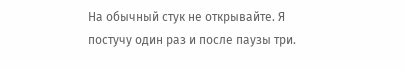На обычный стук не открывайте. Я постучу один раз и после паузы три.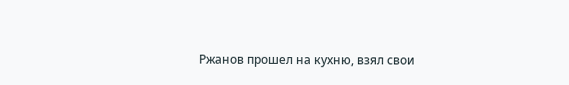Ржанов прошел на кухню, взял свои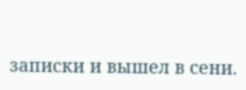записки и вышел в сени.